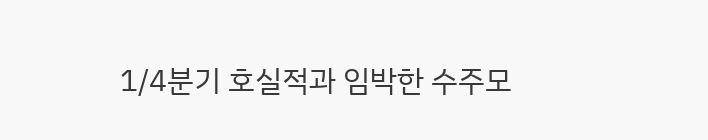1/4분기 호실적과 임박한 수주모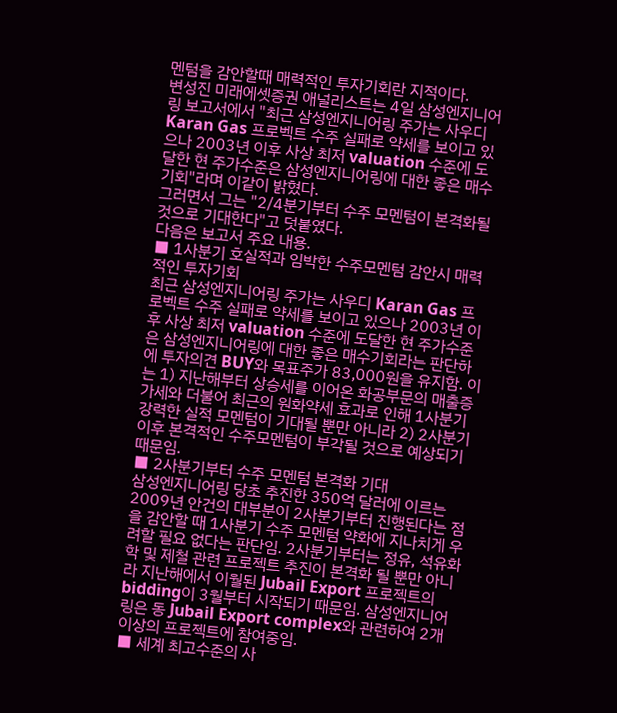멘텀을 감안할때 매력적인 투자기회란 지적이다.
변성진 미래에셋증권 애널리스트는 4일 삼성엔지니어링 보고서에서 "최근 삼성엔지니어링 주가는 사우디 Karan Gas 프로벡트 수주 실패로 약세를 보이고 있으나 2003년 이후 사상 최저 valuation 수준에 도달한 현 주가수준은 삼성엔지니어링에 대한 좋은 매수기회"라며 이같이 밝혔다.
그러면서 그는 "2/4분기부터 수주 모멘텀이 본격화될 것으로 기대한다"고 덧붙였다.
다음은 보고서 주요 내용.
■ 1사분기 호실적과 임박한 수주모멘텀 감안시 매력적인 투자기회
최근 삼성엔지니어링 주가는 사우디 Karan Gas 프로벡트 수주 실패로 약세를 보이고 있으나 2003년 이후 사상 최저 valuation 수준에 도달한 현 주가수준은 삼성엔지니어링에 대한 좋은 매수기회라는 판단하에 투자의견 BUY와 목표주가 83,000원을 유지함. 이는 1) 지난해부터 상승세를 이어온 화공부문의 매출증가세와 더불어 최근의 원화약세 효과로 인해 1사분기 강력한 실적 모멘텀이 기대될 뿐만 아니라 2) 2사분기 이후 본격적인 수주모멘텀이 부각될 것으로 예상되기 때문임.
■ 2사분기부터 수주 모멘텀 본격화 기대
삼성엔지니어링 당초 추진한 350억 달러에 이르는 2009년 안건의 대부분이 2사분기부터 진행된다는 점을 감안할 때 1사분기 수주 모멘텀 약화에 지나치게 우려할 필요 없다는 판단임. 2사분기부터는 정유, 석유화학 및 제철 관련 프로젝트 추진이 본격화 될 뿐만 아니라 지난해에서 이월된 Jubail Export 프로젝트의 bidding이 3월부터 시작되기 때문임. 삼성엔지니어링은 동 Jubail Export complex와 관련하여 2개 이상의 프로젝트에 참여중임.
■ 세계 최고수준의 사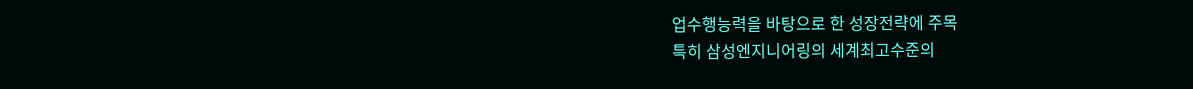업수행능력을 바탕으로 한 성장전략에 주목
특히 삼성엔지니어링의 세계최고수준의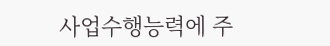사업수행능력에 주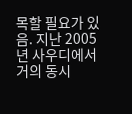목할 필요가 있음. 지난 2005년 사우디에서 거의 동시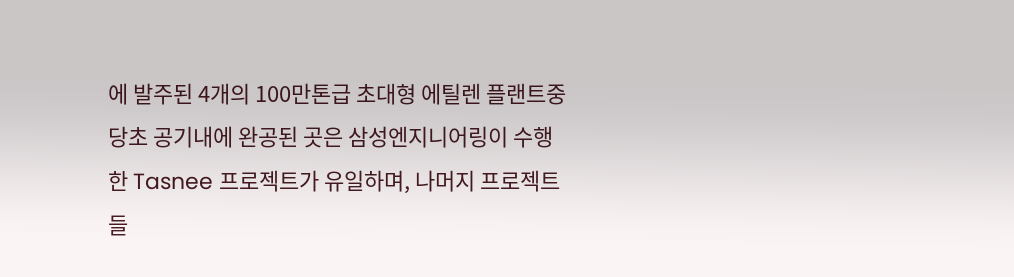에 발주된 4개의 100만톤급 초대형 에틸렌 플랜트중 당초 공기내에 완공된 곳은 삼성엔지니어링이 수행한 Tasnee 프로젝트가 유일하며, 나머지 프로젝트들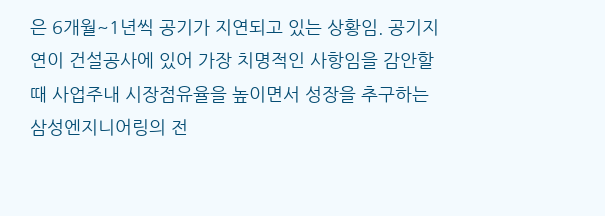은 6개월~1년씩 공기가 지연되고 있는 상황임. 공기지연이 건설공사에 있어 가장 치명적인 사항임을 감안할 때 사업주내 시장점유율을 높이면서 성장을 추구하는 삼성엔지니어링의 전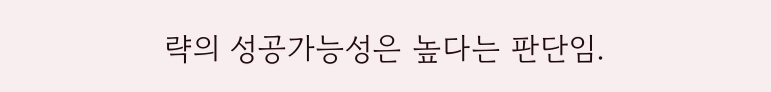략의 성공가능성은 높다는 판단임.